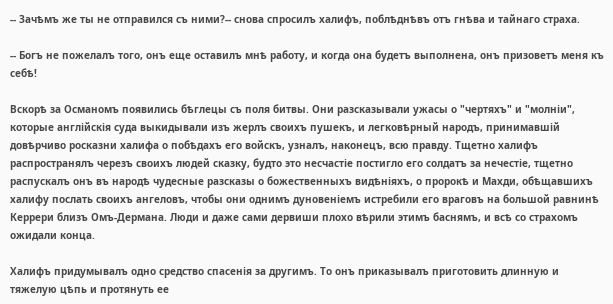-- Зачѣмъ же ты не отправился съ ними?-- снова спросилъ халифъ, поблѣднѣвъ отъ гнѣва и тайнаго страха.

-- Богъ не пожелалъ того, онъ еще оставилъ мнѣ работу, и когда она будетъ выполнена, онъ призоветъ меня къ себѣ!

Вскорѣ за Османомъ появились бѣглецы съ поля битвы. Они разсказывали ужасы о "чертяхъ" и "молніи", которые англійскія суда выкидывали изъ жерлъ своихъ пушекъ, и легковѣрный народъ, принимавшій довѣрчиво росказни халифа о побѣдахъ его войскъ, узналъ, наконецъ, всю правду. Тщетно халифъ распространялъ черезъ своихъ людей сказку, будто это несчастіе постигло его солдатъ за нечестіе, тщетно распускалъ онъ въ народѣ чудесные разсказы о божественныхъ видѣніяхъ, о пророкѣ и Махди, обѣщавшихъ халифу послать своихъ ангеловъ, чтобы они однимъ дуновеніемъ истребили его враговъ на большой равнинѣ Керрери близъ Омъ-Дермана. Люди и даже сами дервиши плохо вѣрили этимъ баснямъ, и всѣ со страхомъ ожидали конца.

Халифъ придумывалъ одно средство спасенія за другимъ. То онъ приказывалъ приготовить длинную и тяжелую цѣпь и протянуть ее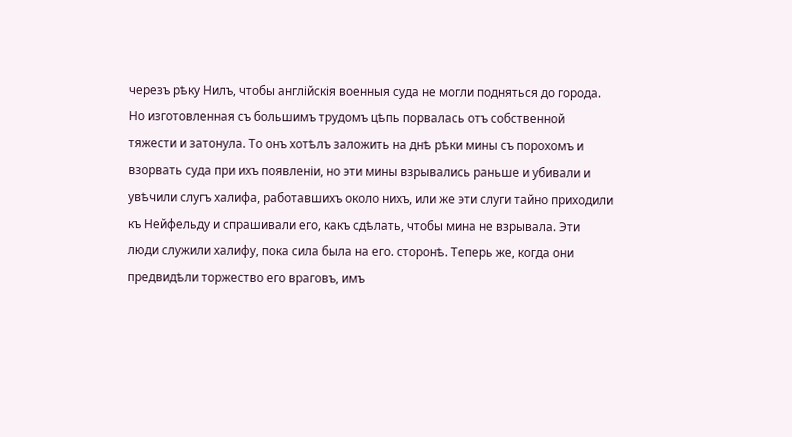черезъ рѣку Нилъ, чтобы англійскія военныя суда не могли подняться до города. Но изготовленная съ большимъ трудомъ цѣпь порвалась отъ собственной тяжести и затонула. То онъ хотѣлъ заложить на днѣ рѣки мины съ порохомъ и взорвать суда при ихъ появленіи, но эти мины взрывались раньше и убивали и увѣчили слугъ халифа, работавшихъ около нихъ, или же эти слуги тайно приходили къ Нейфельду и спрашивали его, какъ сдѣлать, чтобы мина не взрывала. Эти люди служили халифу, пока сила была на его. сторонѣ. Теперь же, когда они предвидѣли торжество его враговъ, имъ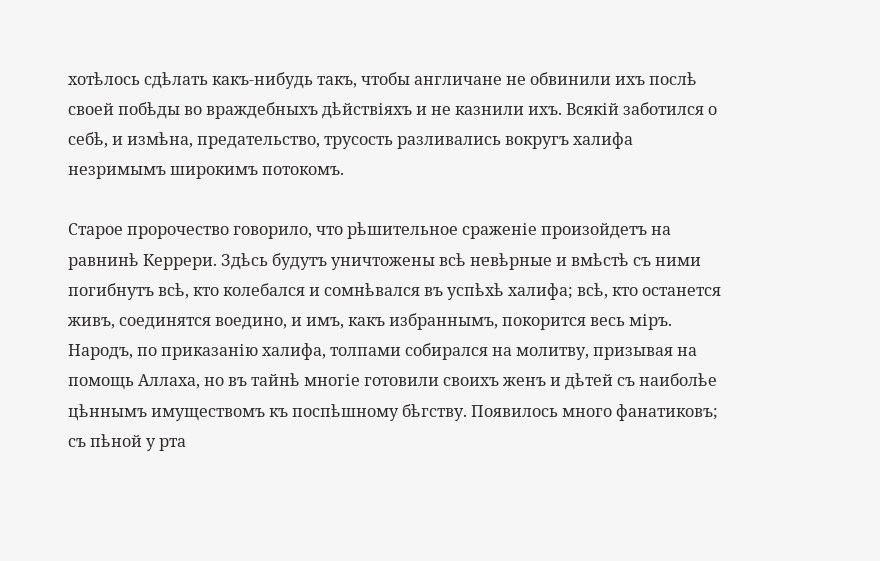хотѣлось сдѣлать какъ-нибудь такъ, чтобы англичане не обвинили ихъ послѣ своей побѣды во враждебныхъ дѣйствіяхъ и не казнили ихъ. Всякій заботился о себѣ, и измѣна, предательство, трусость разливались вокругъ халифа незримымъ широкимъ потокомъ.

Старое пророчество говорило, что рѣшительное сраженіе произойдетъ на равнинѣ Керрери. Здѣсь будутъ уничтожены всѣ невѣрные и вмѣстѣ съ ними погибнутъ всѣ, кто колебался и сомнѣвался въ успѣхѣ халифа; всѣ, кто останется живъ, соединятся воедино, и имъ, какъ избраннымъ, покорится весь міръ. Народъ, по приказанію халифа, толпами собирался на молитву, призывая на помощь Аллаха, но въ тайнѣ многіе готовили своихъ женъ и дѣтей съ наиболѣе цѣннымъ имуществомъ къ поспѣшному бѣгству. Появилось много фанатиковъ; съ пѣной у рта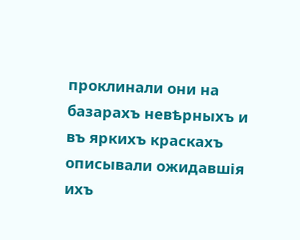проклинали они на базарахъ невѣрныхъ и въ яркихъ краскахъ описывали ожидавшія ихъ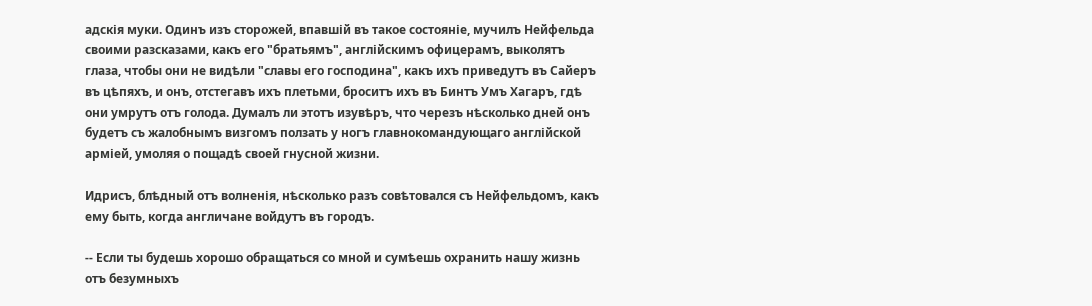адскія муки. Одинъ изъ сторожей, впавшій въ такое состояніе, мучилъ Нейфельда своими разсказами, какъ его "братьямъ", англійскимъ офицерамъ, выколятъ глаза, чтобы они не видѣли "славы его господина", какъ ихъ приведутъ въ Сайеръ въ цѣпяхъ, и онъ, отстегавъ ихъ плетьми, броситъ ихъ въ Бинтъ Умъ Хагаръ, гдѣ они умрутъ отъ голода. Думалъ ли этотъ изувѣръ, что черезъ нѣсколько дней онъ будетъ съ жалобнымъ визгомъ ползать у ногъ главнокомандующаго англійской арміей, умоляя о пощадѣ своей гнусной жизни.

Идрисъ, блѣдный отъ волненія, нѣсколько разъ совѣтовался съ Нейфельдомъ, какъ ему быть, когда англичане войдутъ въ городъ.

-- Если ты будешь хорошо обращаться со мной и сумѣешь охранить нашу жизнь отъ безумныхъ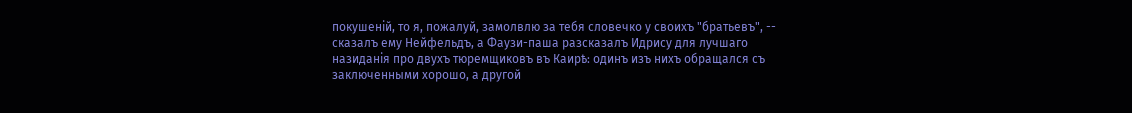покушеній, то я, пожалуй, замолвлю за тебя словечко у своихъ "братьевъ", -- сказалъ ему Нейфельдъ, а Фаузи-паша разсказалъ Идрису для лучшаго назиданія про двухъ тюремщиковъ въ Каирѣ: одинъ изъ нихъ обращался съ заключенными хорошо, а другой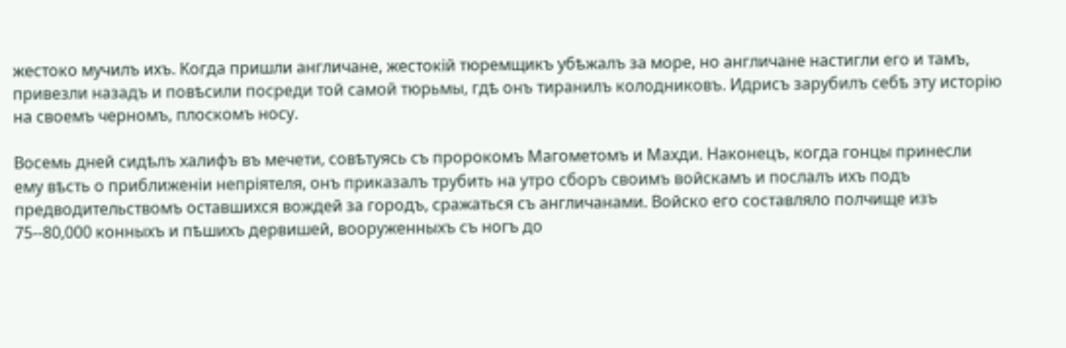жестоко мучилъ ихъ. Когда пришли англичане, жестокій тюремщикъ убѣжалъ за море, но англичане настигли его и тамъ, привезли назадъ и повѣсили посреди той самой тюрьмы, гдѣ онъ тиранилъ колодниковъ. Идрисъ зарубилъ себѣ эту исторію на своемъ черномъ, плоскомъ носу.

Восемь дней сидѣлъ халифъ въ мечети, совѣтуясь съ пророкомъ Магометомъ и Махди. Наконецъ, когда гонцы принесли ему вѣсть о приближеніи непріятеля, онъ приказалъ трубить на утро сборъ своимъ войскамъ и послалъ ихъ подъ предводительствомъ оставшихся вождей за городъ, сражаться съ англичанами. Войско его составляло полчище изъ 75--80,000 конныхъ и пѣшихъ дервишей, вооруженныхъ съ ногъ до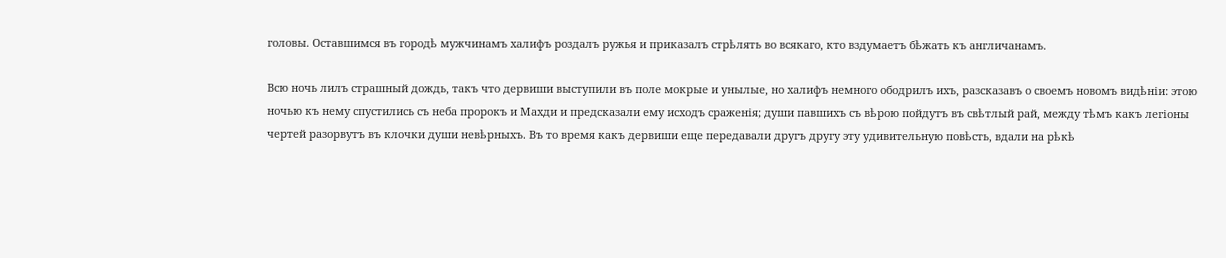головы. Оставшимся въ городѣ мужчинамъ халифъ роздалъ ружья и приказалъ стрѣлять во всякаго, кто вздумаетъ бѣжать къ англичанамъ.

Всю ночь лилъ страшный дождь, такъ что дервиши выступили въ поле мокрые и унылые, но халифъ немного ободрилъ ихъ, разсказавъ о своемъ новомъ видѣніи: этою ночью къ нему спустились съ неба пророкъ и Махди и предсказали ему исходъ сраженія; души павшихъ съ вѣрою пойдутъ въ свѣтлый рай, между тѣмъ какъ легіоны чертей разорвутъ въ клочки души невѣрныхъ. Въ то время какъ дервиши еще передавали другъ другу эту удивительную повѣсть, вдали на рѣкѣ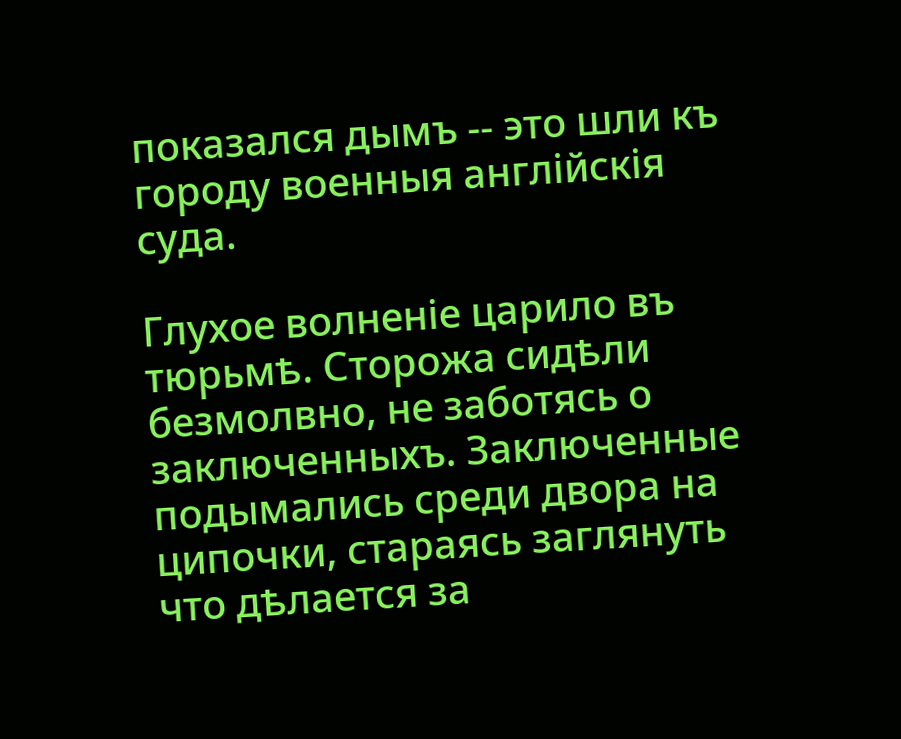показался дымъ -- это шли къ городу военныя англійскія суда.

Глухое волненіе царило въ тюрьмѣ. Сторожа сидѣли безмолвно, не заботясь о заключенныхъ. Заключенные подымались среди двора на ципочки, стараясь заглянуть что дѣлается за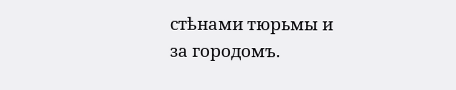стѣнами тюрьмы и за городомъ.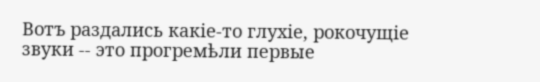Вотъ раздались какіе-то глухіе, рокочущіе звуки -- это прогремѣли первые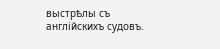выстрѣлы съ англійскихъ судовъ.